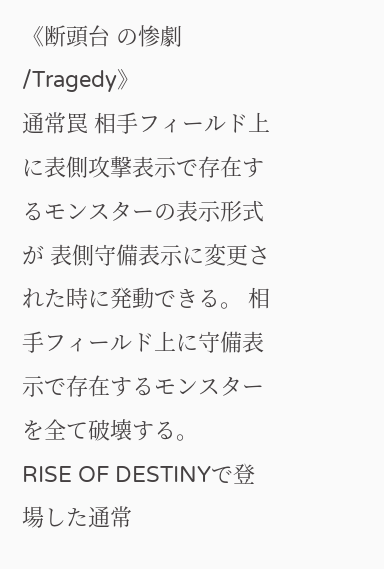《断頭台 の惨劇 /Tragedy》
通常罠 相手フィールド上に表側攻撃表示で存在するモンスターの表示形式が 表側守備表示に変更された時に発動できる。 相手フィールド上に守備表示で存在するモンスターを全て破壊する。
RISE OF DESTINYで登場した通常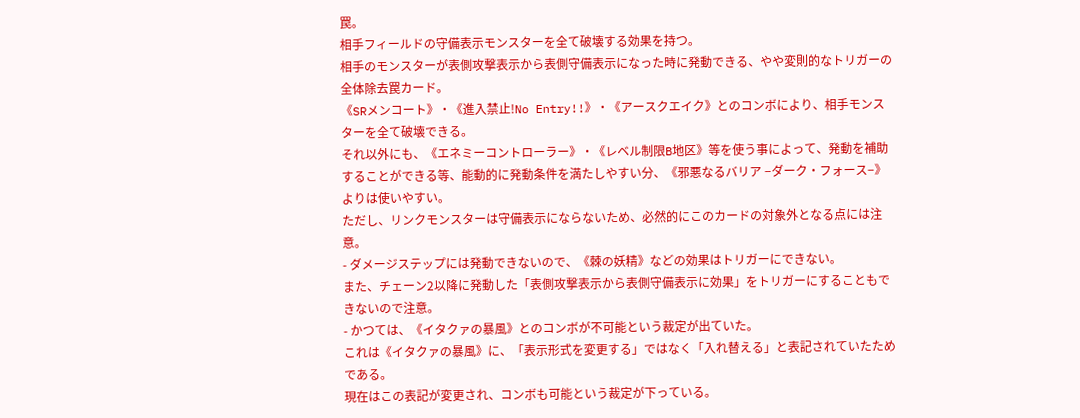罠。
相手フィールドの守備表示モンスターを全て破壊する効果を持つ。
相手のモンスターが表側攻撃表示から表側守備表示になった時に発動できる、やや変則的なトリガーの全体除去罠カード。
《SRメンコート》・《進入禁止!No Entry!!》・《アースクエイク》とのコンボにより、相手モンスターを全て破壊できる。
それ以外にも、《エネミーコントローラー》・《レベル制限B地区》等を使う事によって、発動を補助することができる等、能動的に発動条件を満たしやすい分、《邪悪なるバリア −ダーク・フォース−》よりは使いやすい。
ただし、リンクモンスターは守備表示にならないため、必然的にこのカードの対象外となる点には注意。
- ダメージステップには発動できないので、《棘の妖精》などの効果はトリガーにできない。
また、チェーン2以降に発動した「表側攻撃表示から表側守備表示に効果」をトリガーにすることもできないので注意。
- かつては、《イタクァの暴風》とのコンボが不可能という裁定が出ていた。
これは《イタクァの暴風》に、「表示形式を変更する」ではなく「入れ替える」と表記されていたためである。
現在はこの表記が変更され、コンボも可能という裁定が下っている。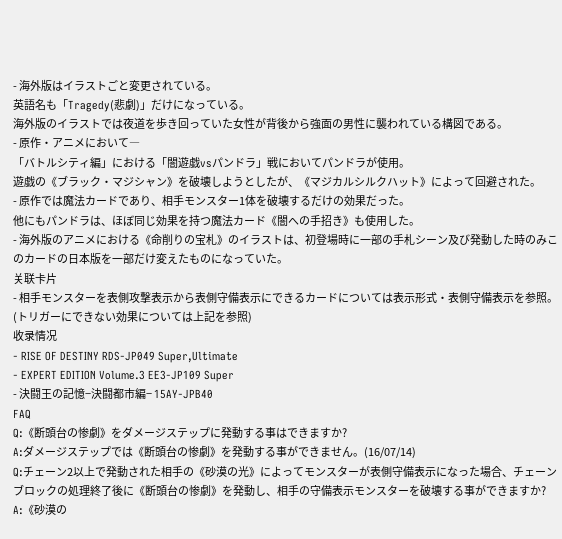- 海外版はイラストごと変更されている。
英語名も「Tragedy(悲劇)」だけになっている。
海外版のイラストでは夜道を歩き回っていた女性が背後から強面の男性に襲われている構図である。
- 原作・アニメにおいて―
「バトルシティ編」における「闇遊戯vsパンドラ」戦においてパンドラが使用。
遊戯の《ブラック・マジシャン》を破壊しようとしたが、《マジカルシルクハット》によって回避された。
- 原作では魔法カードであり、相手モンスター1体を破壊するだけの効果だった。
他にもパンドラは、ほぼ同じ効果を持つ魔法カード《闇への手招き》も使用した。
- 海外版のアニメにおける《命削りの宝札》のイラストは、初登場時に一部の手札シーン及び発動した時のみこのカードの日本版を一部だけ変えたものになっていた。
关联卡片
- 相手モンスターを表側攻撃表示から表側守備表示にできるカードについては表示形式・表側守備表示を参照。
(トリガーにできない効果については上記を参照)
收录情况
- RISE OF DESTINY RDS-JP049 Super,Ultimate
- EXPERT EDITION Volume.3 EE3-JP109 Super
- 決闘王の記憶−決闘都市編− 15AY-JPB40
FAQ
Q:《断頭台の惨劇》をダメージステップに発動する事はできますか?
A:ダメージステップでは《断頭台の惨劇》を発動する事ができません。(16/07/14)
Q:チェーン2以上で発動された相手の《砂漠の光》によってモンスターが表側守備表示になった場合、チェーンブロックの処理終了後に《断頭台の惨劇》を発動し、相手の守備表示モンスターを破壊する事ができますか?
A:《砂漠の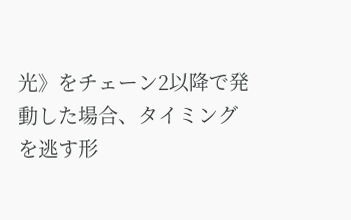光》をチェーン2以降で発動した場合、タイミングを逃す形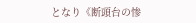となり《断頭台の惨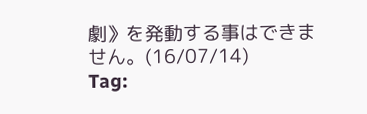劇》を発動する事はできません。(16/07/14)
Tag: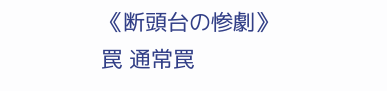《断頭台の惨劇》 罠 通常罠